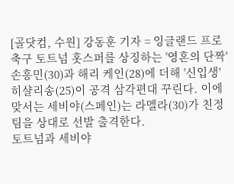[골닷컴, 수원] 강동훈 기자 = 잉글랜드 프로축구 토트넘 홋스퍼를 상징하는 '영혼의 단짝' 손흥민(30)과 해리 케인(28)에 더해 '신입생' 히샬리송(25)이 공격 삼각편대 꾸린다. 이에 맞서는 세비야(스페인)는 라멜라(30)가 친정팀을 상대로 선발 출격한다.
토트넘과 세비야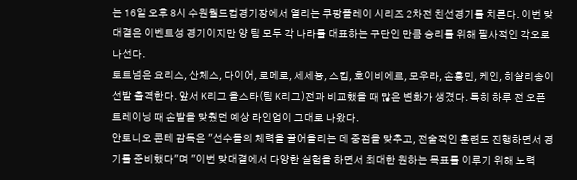는 16일 오후 8시 수원월드컵경기장에서 열리는 쿠팡플레이 시리즈 2차전 친선경기를 치른다. 이번 맞대결은 이벤트성 경기이지만 양 팀 모두 각 나라를 대표하는 구단인 만큼 승리를 위해 필사적인 각오로 나선다.
토트넘은 요리스, 산체스, 다이어, 로메로, 세세뇽, 스킵, 호이비에르, 모우라, 손흥민, 케인, 히샬리송이 선발 출격한다. 앞서 K리그 올스타(팀 K리그)전과 비교했을 때 많은 변화가 생겼다. 특히 하루 전 오픈 트레이닝 때 손발을 맞췄던 예상 라인업이 그대로 나왔다.
안토니오 콘테 감독은 "선수들의 체력을 끌어올리는 데 중점을 맞추고, 전술적인 훈련도 진행하면서 경기를 준비했다"며 "이번 맞대결에서 다양한 실험을 하면서 최대한 원하는 목표를 이루기 위해 노력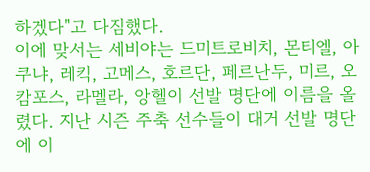하겠다"고 다짐했다.
이에 맞서는 세비야는 드미트로비치, 몬티엘, 아쿠냐, 레킥, 고메스, 호르단, 페르난두, 미르, 오캄포스, 라멜라, 앙헬이 선발 명단에 이름을 올렸다. 지난 시즌 주축 선수들이 대거 선발 명단에 이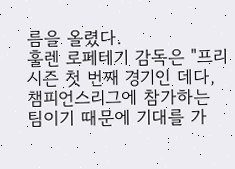름을 올렸다.
훌렌 로페테기 감독은 "프리시즌 첫 번째 경기인 데다, 챔피언스리그에 참가하는 팀이기 때문에 기대를 가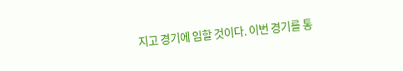지고 경기에 임할 것이다. 이번 경기를 통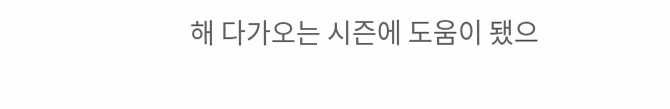해 다가오는 시즌에 도움이 됐으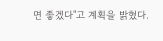면 좋겠다"고 계획을 밝혔다.